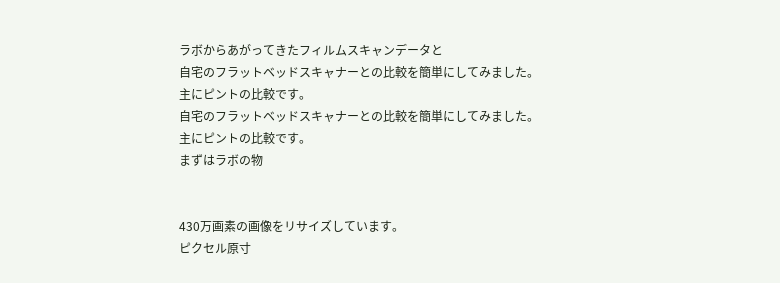ラボからあがってきたフィルムスキャンデータと
自宅のフラットベッドスキャナーとの比較を簡単にしてみました。
主にピントの比較です。
自宅のフラットベッドスキャナーとの比較を簡単にしてみました。
主にピントの比較です。
まずはラボの物


430万画素の画像をリサイズしています。
ピクセル原寸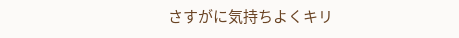さすがに気持ちよくキリ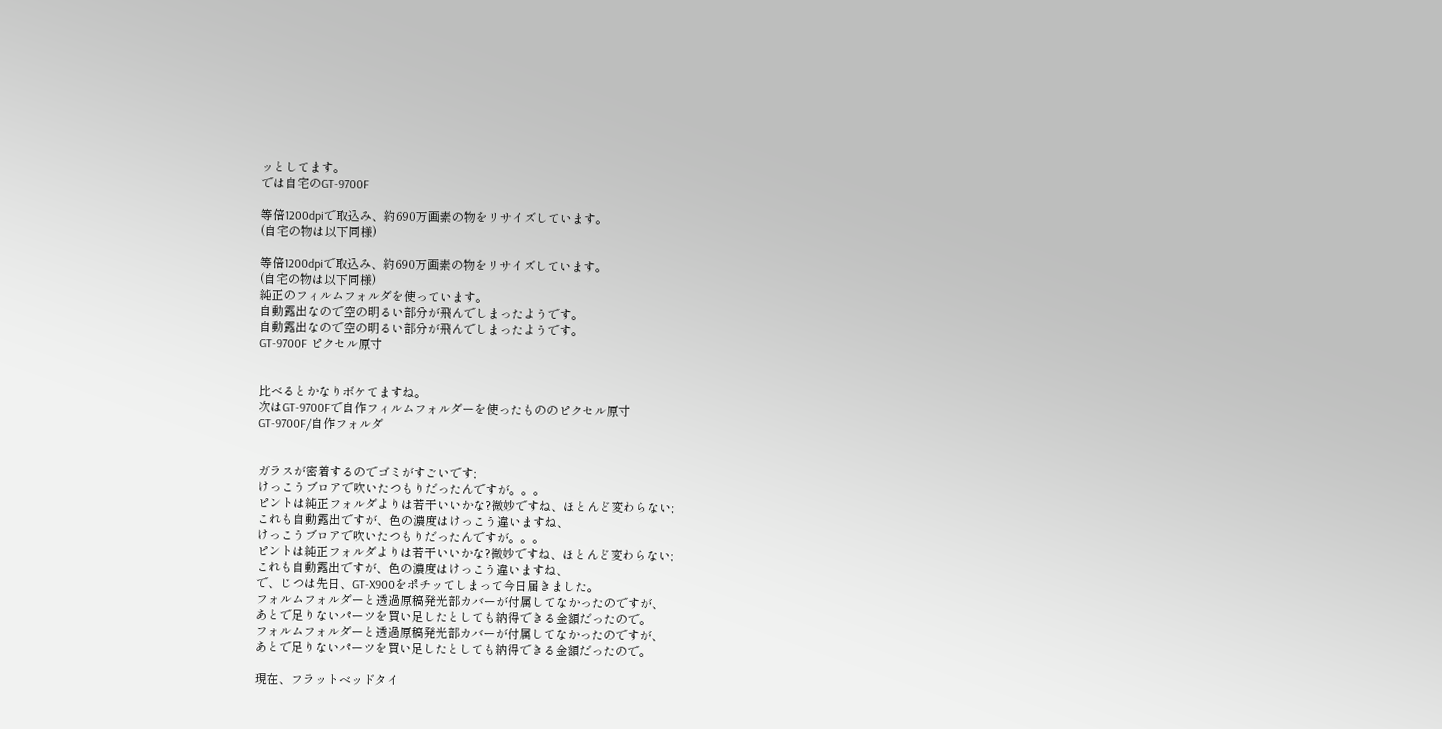ッとしてます。
では自宅のGT-9700F

等倍1200dpiで取込み、約690万画素の物をリサイズしています。
(自宅の物は以下同様)

等倍1200dpiで取込み、約690万画素の物をリサイズしています。
(自宅の物は以下同様)
純正のフィルムフォルダを使っています。
自動露出なので空の明るい部分が飛んでしまったようです。
自動露出なので空の明るい部分が飛んでしまったようです。
GT-9700F ピクセル原寸


比べるとかなりボケてますね。
次はGT-9700Fで自作フィルムフォルダーを使ったもののピクセル原寸
GT-9700F/自作フォルダ


ガラスが密着するのでゴミがすごいです;
けっこうブロアで吹いたつもりだったんですが。。。
ピントは純正フォルダよりは若干いいかな?微妙ですね、ほとんど変わらない;
これも自動露出ですが、色の濃度はけっこう違いますね、
けっこうブロアで吹いたつもりだったんですが。。。
ピントは純正フォルダよりは若干いいかな?微妙ですね、ほとんど変わらない;
これも自動露出ですが、色の濃度はけっこう違いますね、
で、じつは先日、GT-X900をポチッてしまって今日届きました。
フォルムフォルダーと透過原稿発光部カバーが付属してなかったのですが、
あとで足りないパーツを買い足したとしても納得できる金額だったので。
フォルムフォルダーと透過原稿発光部カバーが付属してなかったのですが、
あとで足りないパーツを買い足したとしても納得できる金額だったので。

現在、フラットベッドタイ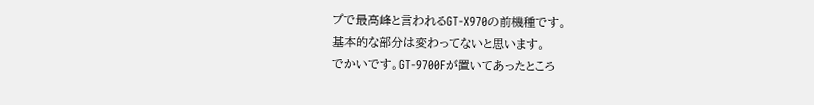プで最高峰と言われるGT-X970の前機種です。
基本的な部分は変わってないと思います。
でかいです。GT-9700Fが置いてあったところ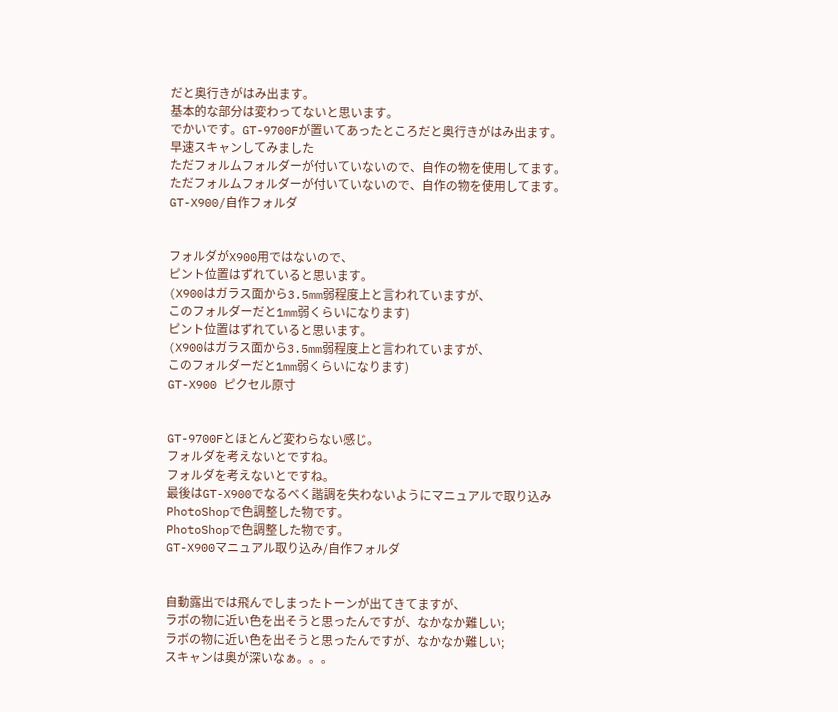だと奥行きがはみ出ます。
基本的な部分は変わってないと思います。
でかいです。GT-9700Fが置いてあったところだと奥行きがはみ出ます。
早速スキャンしてみました
ただフォルムフォルダーが付いていないので、自作の物を使用してます。
ただフォルムフォルダーが付いていないので、自作の物を使用してます。
GT-X900/自作フォルダ


フォルダがX900用ではないので、
ピント位置はずれていると思います。
(X900はガラス面から3.5mm弱程度上と言われていますが、
このフォルダーだと1mm弱くらいになります)
ピント位置はずれていると思います。
(X900はガラス面から3.5mm弱程度上と言われていますが、
このフォルダーだと1mm弱くらいになります)
GT-X900 ピクセル原寸


GT-9700Fとほとんど変わらない感じ。
フォルダを考えないとですね。
フォルダを考えないとですね。
最後はGT-X900でなるべく諧調を失わないようにマニュアルで取り込み
PhotoShopで色調整した物です。
PhotoShopで色調整した物です。
GT-X900マニュアル取り込み/自作フォルダ


自動露出では飛んでしまったトーンが出てきてますが、
ラボの物に近い色を出そうと思ったんですが、なかなか難しい;
ラボの物に近い色を出そうと思ったんですが、なかなか難しい;
スキャンは奥が深いなぁ。。。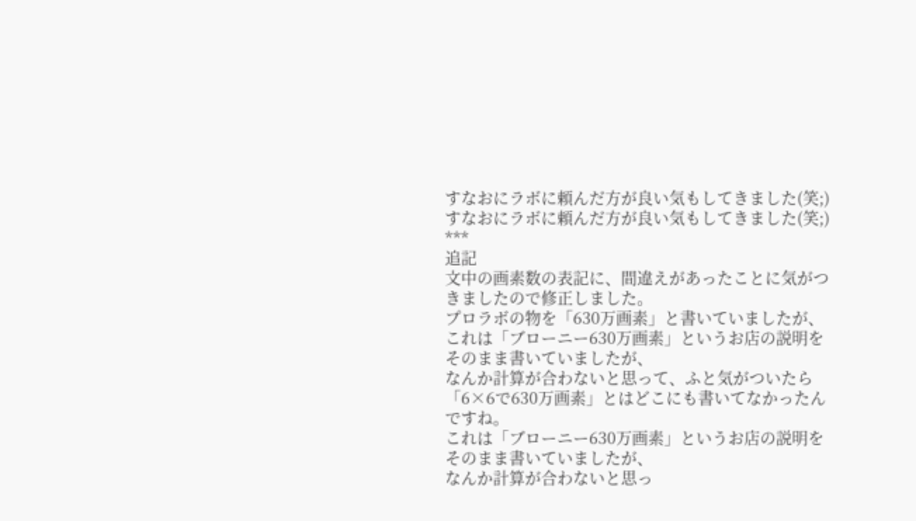すなおにラボに頼んだ方が良い気もしてきました(笑;)
すなおにラボに頼んだ方が良い気もしてきました(笑;)
***
追記
文中の画素数の表記に、間違えがあったことに気がつきましたので修正しました。
プロラボの物を「630万画素」と書いていましたが、
これは「ブローニー630万画素」というお店の説明をそのまま書いていましたが、
なんか計算が合わないと思って、ふと気がついたら
「6×6で630万画素」とはどこにも書いてなかったんですね。
これは「ブローニー630万画素」というお店の説明をそのまま書いていましたが、
なんか計算が合わないと思っ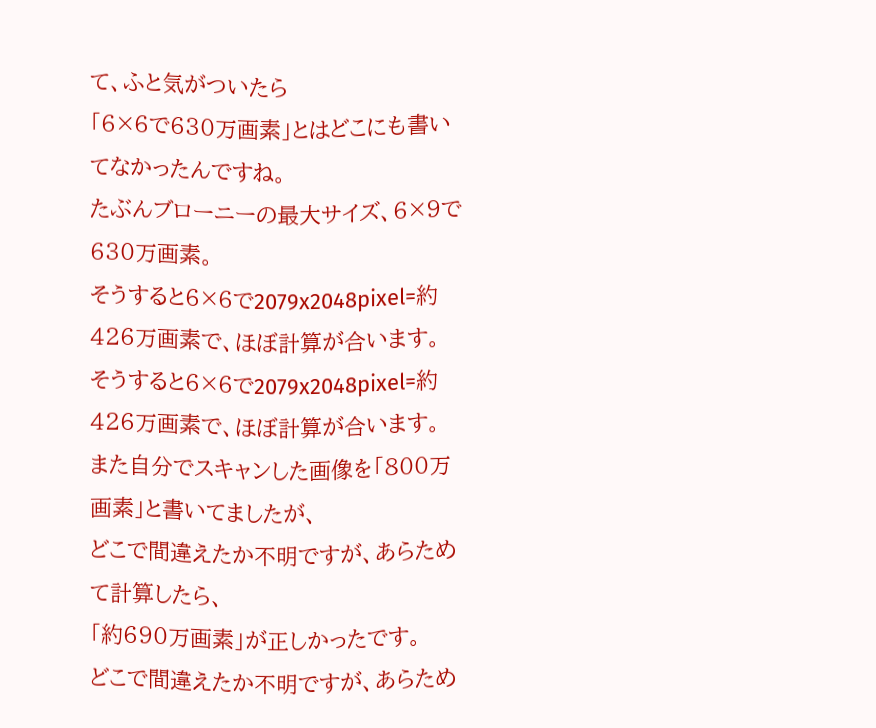て、ふと気がついたら
「6×6で630万画素」とはどこにも書いてなかったんですね。
たぶんブローニーの最大サイズ、6×9で630万画素。
そうすると6×6で2079x2048pixel=約426万画素で、ほぼ計算が合います。
そうすると6×6で2079x2048pixel=約426万画素で、ほぼ計算が合います。
また自分でスキャンした画像を「800万画素」と書いてましたが、
どこで間違えたか不明ですが、あらためて計算したら、
「約690万画素」が正しかったです。
どこで間違えたか不明ですが、あらため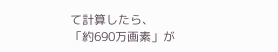て計算したら、
「約690万画素」が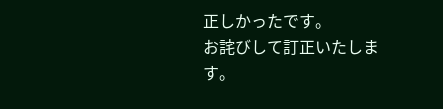正しかったです。
お詫びして訂正いたします。